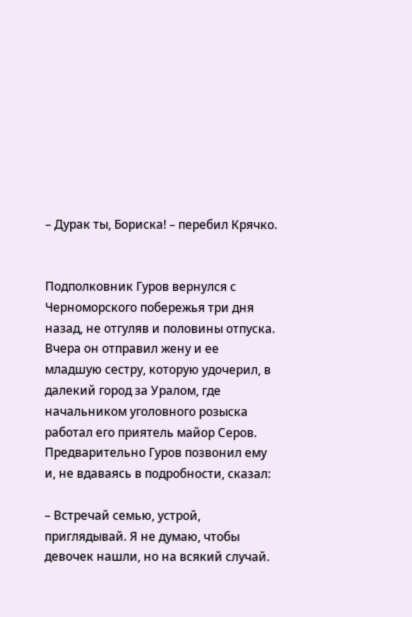– Дурак ты, Бориска! – перебил Крячко.


Подполковник Гуров вернулся с Черноморского побережья три дня назад, не отгуляв и половины отпуска. Вчера он отправил жену и ее младшую сестру, которую удочерил, в далекий город за Уралом, где начальником уголовного розыска работал его приятель майор Серов. Предварительно Гуров позвонил ему и, не вдаваясь в подробности, сказал:

– Встречай семью, устрой, приглядывай. Я не думаю, чтобы девочек нашли, но на всякий случай.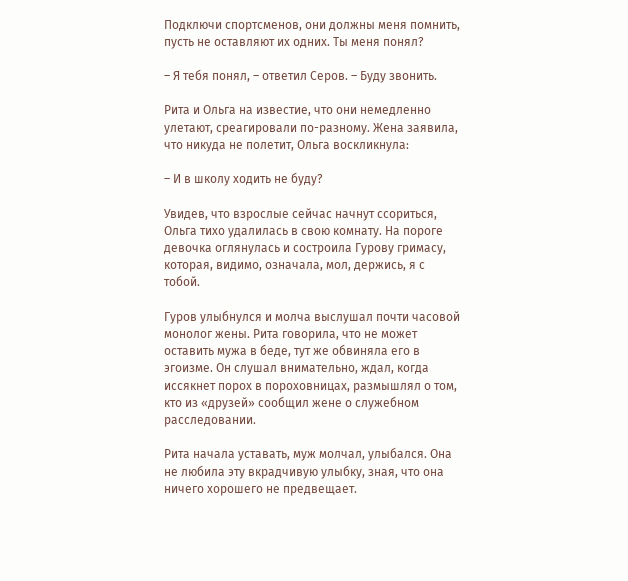Подключи спортсменов, они должны меня помнить, пусть не оставляют их одних. Ты меня понял?

– Я тебя понял, – ответил Серов. – Буду звонить.

Рита и Ольга на известие, что они немедленно улетают, среагировали по-разному. Жена заявила, что никуда не полетит, Ольга воскликнула:

– И в школу ходить не буду?

Увидев, что взрослые сейчас начнут ссориться, Ольга тихо удалилась в свою комнату. На пороге девочка оглянулась и состроила Гурову гримасу, которая, видимо, означала, мол, держись, я с тобой.

Гуров улыбнулся и молча выслушал почти часовой монолог жены. Рита говорила, что не может оставить мужа в беде, тут же обвиняла его в эгоизме. Он слушал внимательно, ждал, когда иссякнет порох в пороховницах, размышлял о том, кто из «друзей» сообщил жене о служебном расследовании.

Рита начала уставать, муж молчал, улыбался. Она не любила эту вкрадчивую улыбку, зная, что она ничего хорошего не предвещает.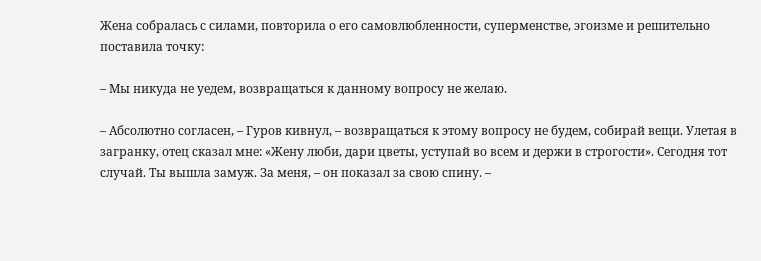Жена собралась с силами, повторила о его самовлюбленности, суперменстве, эгоизме и решительно поставила точку:

– Мы никуда не уедем, возвращаться к данному вопросу не желаю.

– Абсолютно согласен, – Гуров кивнул, – возвращаться к этому вопросу не будем, собирай вещи. Улетая в загранку, отец сказал мне: «Жену люби, дари цветы, уступай во всем и держи в строгости». Сегодня тот случай. Ты вышла замуж. За меня, – он показал за свою спину. –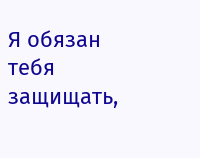Я обязан тебя защищать,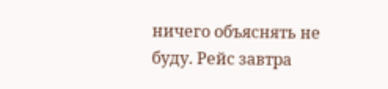ничего объяснять не буду. Рейс завтра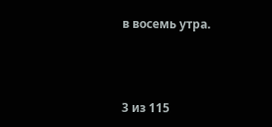в восемь утра.



3 из 115